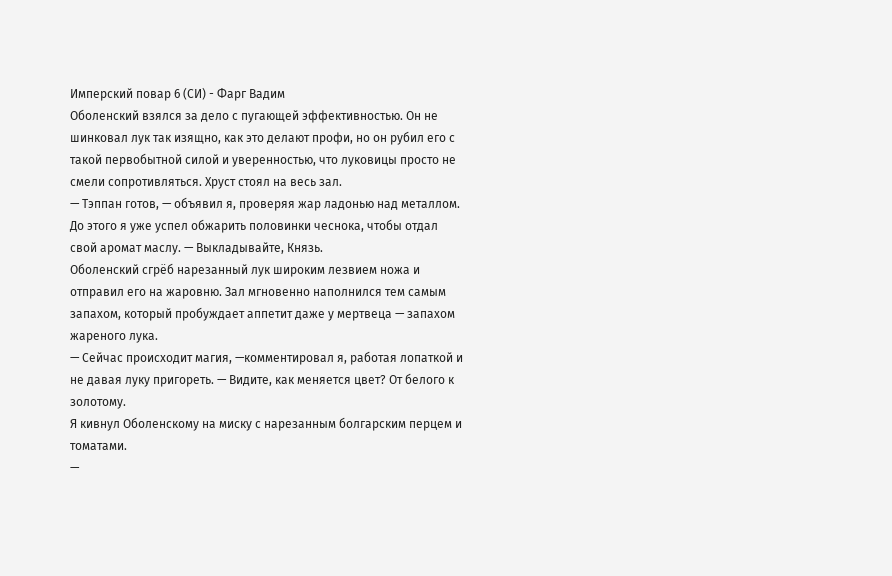Имперский повар 6 (СИ) - Фарг Вадим
Оболенский взялся за дело с пугающей эффективностью. Он не шинковал лук так изящно, как это делают профи, но он рубил его с такой первобытной силой и уверенностью, что луковицы просто не смели сопротивляться. Хруст стоял на весь зал.
— Тэппан готов, — объявил я, проверяя жар ладонью над металлом. До этого я уже успел обжарить половинки чеснока, чтобы отдал свой аромат маслу. — Выкладывайте, Князь.
Оболенский сгрёб нарезанный лук широким лезвием ножа и отправил его на жаровню. Зал мгновенно наполнился тем самым запахом, который пробуждает аппетит даже у мертвеца — запахом жареного лука.
— Сейчас происходит магия, —комментировал я, работая лопаткой и не давая луку пригореть. — Видите, как меняется цвет? От белого к золотому.
Я кивнул Оболенскому на миску с нарезанным болгарским перцем и томатами.
—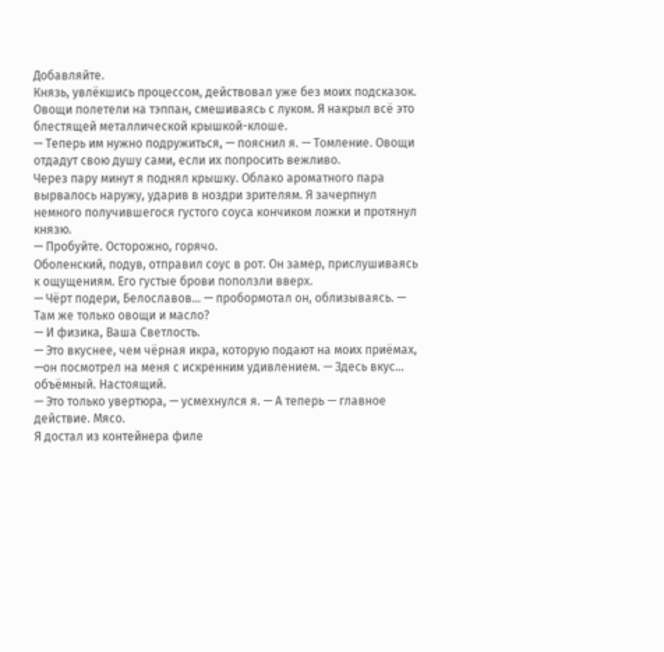Добавляйте.
Князь, увлёкшись процессом, действовал уже без моих подсказок. Овощи полетели на тэппан, смешиваясь с луком. Я накрыл всё это блестящей металлической крышкой-клоше.
— Теперь им нужно подружиться, — пояснил я. — Томление. Овощи отдадут свою душу сами, если их попросить вежливо.
Через пару минут я поднял крышку. Облако ароматного пара вырвалось наружу, ударив в ноздри зрителям. Я зачерпнул немного получившегося густого соуса кончиком ложки и протянул князю.
— Пробуйте. Осторожно, горячо.
Оболенский, подув, отправил соус в рот. Он замер, прислушиваясь к ощущениям. Его густые брови поползли вверх.
— Чёрт подери, Белославов… — пробормотал он, облизываясь. — Там же только овощи и масло?
— И физика, Ваша Светлость.
— Это вкуснее, чем чёрная икра, которую подают на моих приёмах, —он посмотрел на меня с искренним удивлением. — Здесь вкус… объёмный. Настоящий.
— Это только увертюра, — усмехнулся я. — А теперь — главное действие. Мясо.
Я достал из контейнера филе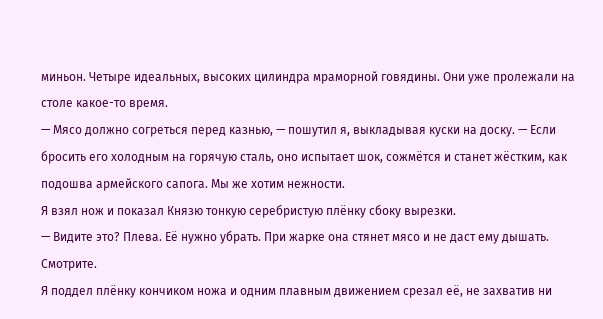миньон. Четыре идеальных, высоких цилиндра мраморной говядины. Они уже пролежали на столе какое-то время.
— Мясо должно согреться перед казнью, — пошутил я, выкладывая куски на доску. — Если бросить его холодным на горячую сталь, оно испытает шок, сожмётся и станет жёстким, как подошва армейского сапога. Мы же хотим нежности.
Я взял нож и показал Князю тонкую серебристую плёнку сбоку вырезки.
— Видите это? Плева. Её нужно убрать. При жарке она стянет мясо и не даст ему дышать. Смотрите.
Я поддел плёнку кончиком ножа и одним плавным движением срезал её, не захватив ни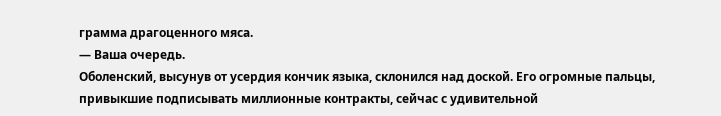грамма драгоценного мяса.
— Ваша очередь.
Оболенский, высунув от усердия кончик языка, склонился над доской. Его огромные пальцы, привыкшие подписывать миллионные контракты, сейчас с удивительной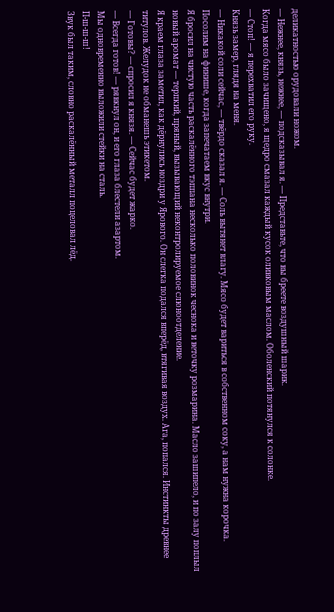деликатностью орудовали ножом.
— Нежнее, князь, нежнее, — подсказывал я. — Представьте, что вы бреете воздушный шарик.
Когда мясо было зачищено, я щедро смазал каждый кусок оливковым маслом. Оболенский потянулся к солонке.
— Стоп! — я перехватил его руку.
Князь замер, глядя на меня.
— Никакой соли сейчас, — твёрдо сказал я. — Соль вытянет влагу. Мясо будет вариться в собственном соку, а нам нужна корочка. Посолим на финише, когда запечатаем вкус внутри.
Я бросил на чистую часть раскалённого тэппана несколько половинок чеснока и веточку розмарина. Масло зашипело, и по залу поплыл новый аромат — терпкий, пряный, вызывающий неконтролируемое слюноотделение.
Я краем глаза заметил, как дёрнулись ноздри у Ярового. Он слегка подался вперёд, втягивая воздух. Ага, попался. Инстинкты древнее титулов. Желудок не обманешь этикетом.
— Готовы? — спросил я князя. — Сейчас будет жарко.
— Всегда готов! — рявкнул он, и его глаза блестели азартом.
Мы одновременно выложили стейки на сталь.
П-ш-ш-ш!
Звук был таким, словно раскалённый металл поцеловал лёд.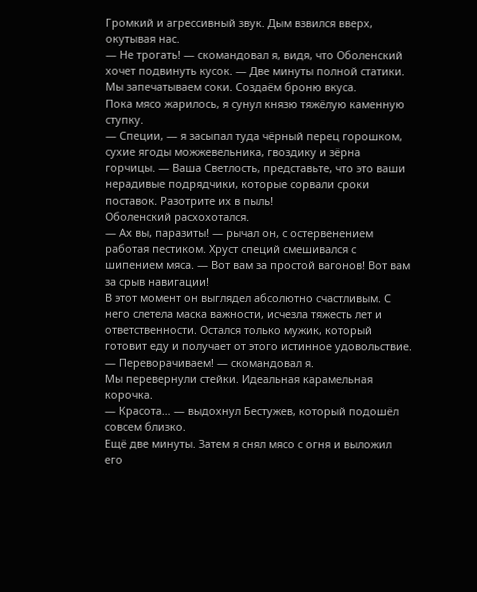Громкий и агрессивный звук. Дым взвился вверх, окутывая нас.
— Не трогать! — скомандовал я, видя, что Оболенский хочет подвинуть кусок. — Две минуты полной статики. Мы запечатываем соки. Создаём броню вкуса.
Пока мясо жарилось, я сунул князю тяжёлую каменную ступку.
— Специи, — я засыпал туда чёрный перец горошком, сухие ягоды можжевельника, гвоздику и зёрна горчицы. — Ваша Светлость, представьте, что это ваши нерадивые подрядчики, которые сорвали сроки поставок. Разотрите их в пыль!
Оболенский расхохотался.
— Ах вы, паразиты! — рычал он, с остервенением работая пестиком. Хруст специй смешивался с шипением мяса. — Вот вам за простой вагонов! Вот вам за срыв навигации!
В этот момент он выглядел абсолютно счастливым. С него слетела маска важности, исчезла тяжесть лет и ответственности. Остался только мужик, который готовит еду и получает от этого истинное удовольствие.
— Переворачиваем! — скомандовал я.
Мы перевернули стейки. Идеальная карамельная корочка.
— Красота… — выдохнул Бестужев, который подошёл совсем близко.
Ещё две минуты. Затем я снял мясо с огня и выложил его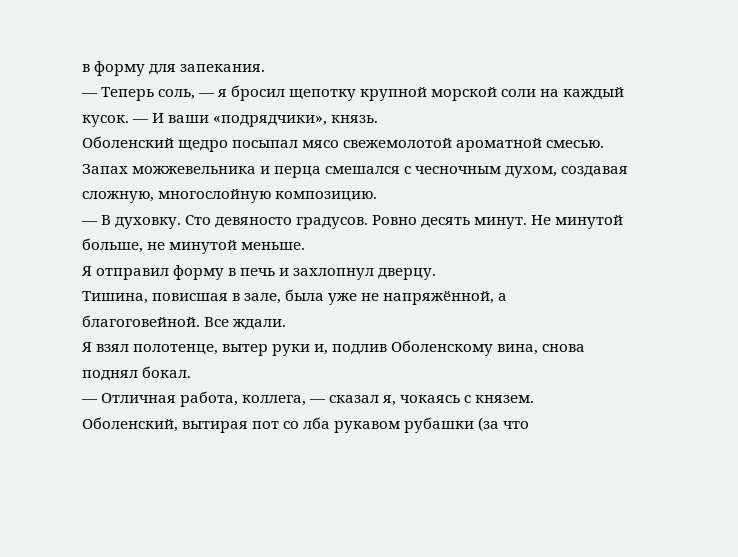в форму для запекания.
— Теперь соль, — я бросил щепотку крупной морской соли на каждый кусок. — И ваши «подрядчики», князь.
Оболенский щедро посыпал мясо свежемолотой ароматной смесью. Запах можжевельника и перца смешался с чесночным духом, создавая сложную, многослойную композицию.
— В духовку. Сто девяносто градусов. Ровно десять минут. Не минутой больше, не минутой меньше.
Я отправил форму в печь и захлопнул дверцу.
Тишина, повисшая в зале, была уже не напряжённой, а благоговейной. Все ждали.
Я взял полотенце, вытер руки и, подлив Оболенскому вина, снова поднял бокал.
— Отличная работа, коллега, — сказал я, чокаясь с князем.
Оболенский, вытирая пот со лба рукавом рубашки (за что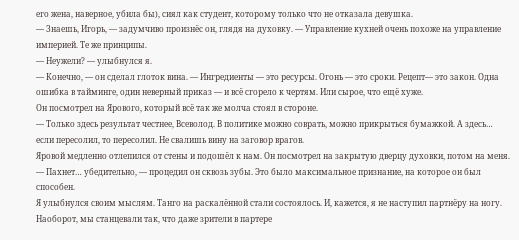его жена, наверное, убила бы), сиял как студент, которому только что не отказала девушка.
— Знаешь, Игорь, — задумчиво произнёс он, глядя на духовку. — Управление кухней очень похоже на управление империей. Те же принципы.
— Неужели? — улыбнулся я.
— Конечно, — он сделал глоток вина. — Ингредиенты — это ресурсы. Огонь — это сроки. Рецепт— это закон. Одна ошибка в тайминге, один неверный приказ — и всё сгорело к чертям. Или сырое, что ещё хуже.
Он посмотрел на Ярового, который всё так же молча стоял в стороне.
— Только здесь результат честнее, Всеволод. В политике можно соврать, можно прикрыться бумажкой. А здесь… если пересолил, то пересолил. Не свалишь вину на заговор врагов.
Яровой медленно отлепился от стены и подошёл к нам. Он посмотрел на закрытую дверцу духовки, потом на меня.
— Пахнет… убедительно, — процедил он сквозь зубы. Это было максимальное признание, на которое он был способен.
Я улыбнулся своим мыслям. Танго на раскалённой стали состоялось. И, кажется, я не наступил партнёру на ногу. Наоборот, мы станцевали так, что даже зрители в партере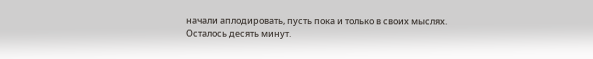начали аплодировать, пусть пока и только в своих мыслях.
Осталось десять минут.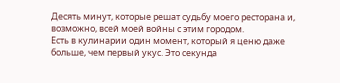Десять минут, которые решат судьбу моего ресторана и, возможно, всей моей войны с этим городом.
Есть в кулинарии один момент, который я ценю даже больше, чем первый укус. Это секунда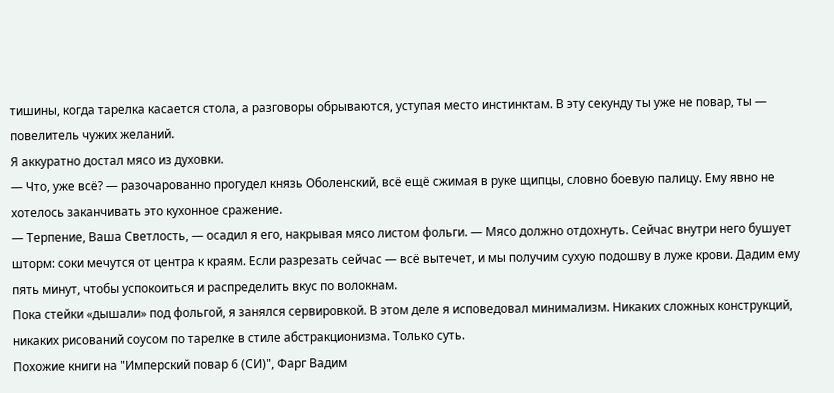тишины, когда тарелка касается стола, а разговоры обрываются, уступая место инстинктам. В эту секунду ты уже не повар, ты — повелитель чужих желаний.
Я аккуратно достал мясо из духовки.
— Что, уже всё? — разочарованно прогудел князь Оболенский, всё ещё сжимая в руке щипцы, словно боевую палицу. Ему явно не хотелось заканчивать это кухонное сражение.
— Терпение, Ваша Светлость, — осадил я его, накрывая мясо листом фольги. — Мясо должно отдохнуть. Сейчас внутри него бушует шторм: соки мечутся от центра к краям. Если разрезать сейчас — всё вытечет, и мы получим сухую подошву в луже крови. Дадим ему пять минут, чтобы успокоиться и распределить вкус по волокнам.
Пока стейки «дышали» под фольгой, я занялся сервировкой. В этом деле я исповедовал минимализм. Никаких сложных конструкций, никаких рисований соусом по тарелке в стиле абстракционизма. Только суть.
Похожие книги на "Имперский повар 6 (СИ)", Фарг Вадим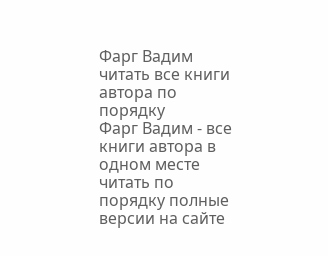Фарг Вадим читать все книги автора по порядку
Фарг Вадим - все книги автора в одном месте читать по порядку полные версии на сайте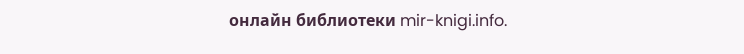онлайн библиотеки mir-knigi.info.